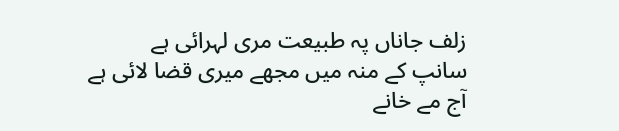زلف جاناں پہ طبیعت مری لہرائی ہے
سانپ کے منہ میں مجھے میری قضا لائی ہے
آج مے خانے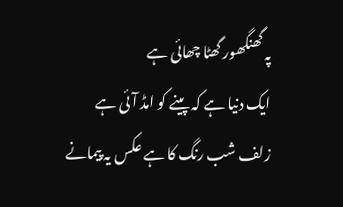پہ گھنگھور گھٹا چھائی ہے
ایک دنیا ہے کہ پینے کو امڈ آئی ہے
زلف شب رنگ کا ہے عکس یہ پیمانے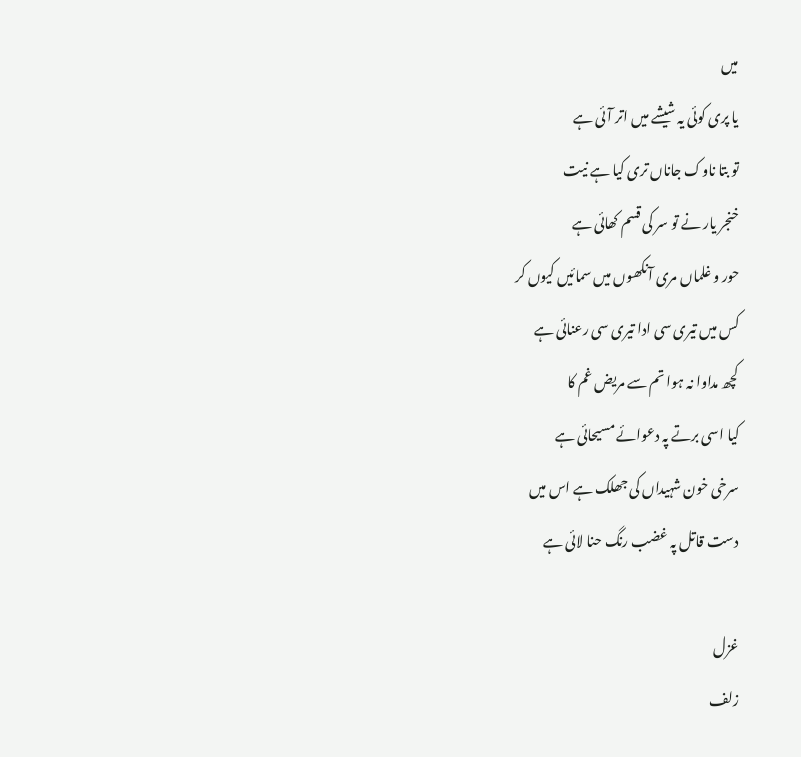میں
یا پری کوئی یہ شیشے میں اتر آئی ہے
تو بتا ناوک جاناں تری کیا ہے نیت
خنجر یار نے تو سر کی قسم کھائی ہے
حور و غلماں مری آنکھوں میں سمائیں کیوں کر
کس میں تیری سی ادا تیری سی رعنائی ہے
کچھ مداوا نہ ہوا تم سے مریض غم کا
کیا اسی برتے پہ دعوائے مسیحائی ہے
سرخی خون شہیداں کی جھلک ہے اس میں
دست قاتل پہ غضب رنگ حنا لائی ہے

غزل
زلف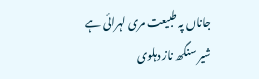جاناں پہ طبیعت مری لہرائی ہے
شیر سنگھ ناز دہلوی